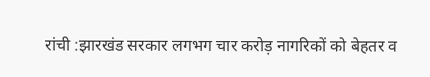रांची :झारखंड सरकार लगभग चार करोड़ नागरिकों को बेहतर व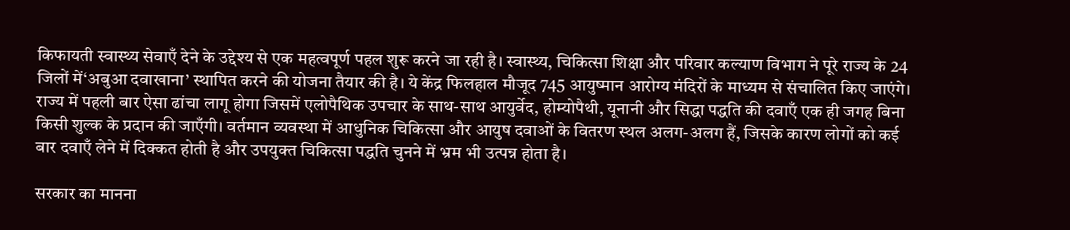किफायती स्वास्थ्य सेवाएँ देने के उद्देश्य से एक महत्वपूर्ण पहल शुरू करने जा रही है। स्वास्थ्य, चिकित्सा शिक्षा और परिवार कल्याण विभाग ने पूरे राज्य के 24 जिलों में‘अबुआ दवाखाना’ स्थापित करने की योजना तैयार की है। ये केंद्र फिलहाल मौजूद 745 आयुष्मान आरोग्य मंदिरों के माध्यम से संचालित किए जाएंगे।
राज्य में पहली बार ऐसा ढांचा लागू होगा जिसमें एलोपैथिक उपचार के साथ-साथ आयुर्वेद, होम्योपैथी, यूनानी और सिद्धा पद्धति की दवाएँ एक ही जगह बिना किसी शुल्क के प्रदान की जाएँगी। वर्तमान व्यवस्था में आधुनिक चिकित्सा और आयुष दवाओं के वितरण स्थल अलग-अलग हैं, जिसके कारण लोगों को कई बार दवाएँ लेने में दिक्कत होती है और उपयुक्त चिकित्सा पद्धति चुनने में भ्रम भी उत्पन्न होता है।

सरकार का मानना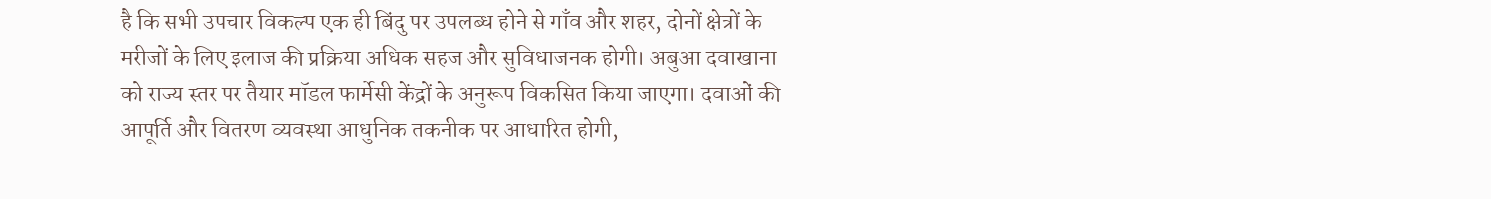है कि सभी उपचार विकल्प एक ही बिंदु पर उपलब्ध होने से गाँव और शहर, दोनों क्षेत्रों के मरीजों के लिए इलाज की प्रक्रिया अधिक सहज और सुविधाजनक होगी। अबुआ दवाखाना को राज्य स्तर पर तैयार मॉडल फार्मेसी केंद्रों के अनुरूप विकसित किया जाएगा। दवाओं की आपूर्ति और वितरण व्यवस्था आधुनिक तकनीक पर आधारित होगी,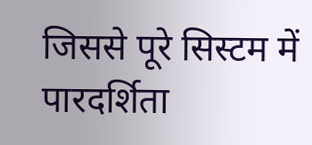जिससे पूरे सिस्टम में पारदर्शिता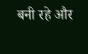बनी रहे और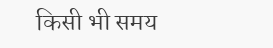किसी भी समय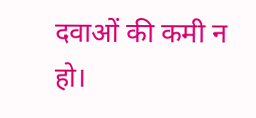दवाओं की कमी न हो।